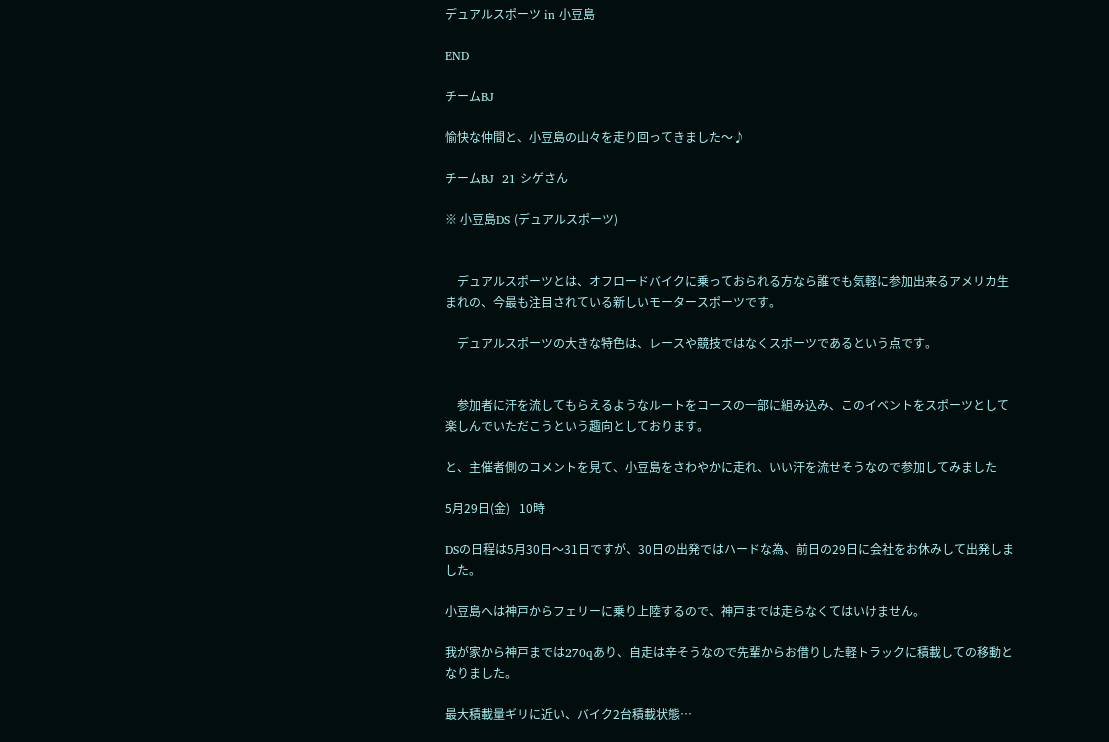デュアルスポーツ in 小豆島

END

チームBJ

愉快な仲間と、小豆島の山々を走り回ってきました〜♪

チームBJ  21 シゲさん

※ 小豆島DS (デュアルスポーツ)


    デュアルスポーツとは、オフロードバイクに乗っておられる方なら誰でも気軽に参加出来るアメリカ生まれの、今最も注目されている新しいモータースポーツです。

    デュアルスポーツの大きな特色は、レースや競技ではなくスポーツであるという点です。


    参加者に汗を流してもらえるようなルートをコースの一部に組み込み、このイベントをスポーツとして楽しんでいただこうという趣向としております。

と、主催者側のコメントを見て、小豆島をさわやかに走れ、いい汗を流せそうなので参加してみました

5月29日(金)   10時

DSの日程は5月30日〜31日ですが、30日の出発ではハードな為、前日の29日に会社をお休みして出発しました。

小豆島へは神戸からフェリーに乗り上陸するので、神戸までは走らなくてはいけません。

我が家から神戸までは270qあり、自走は辛そうなので先輩からお借りした軽トラックに積載しての移動となりました。

最大積載量ギリに近い、バイク2台積載状態…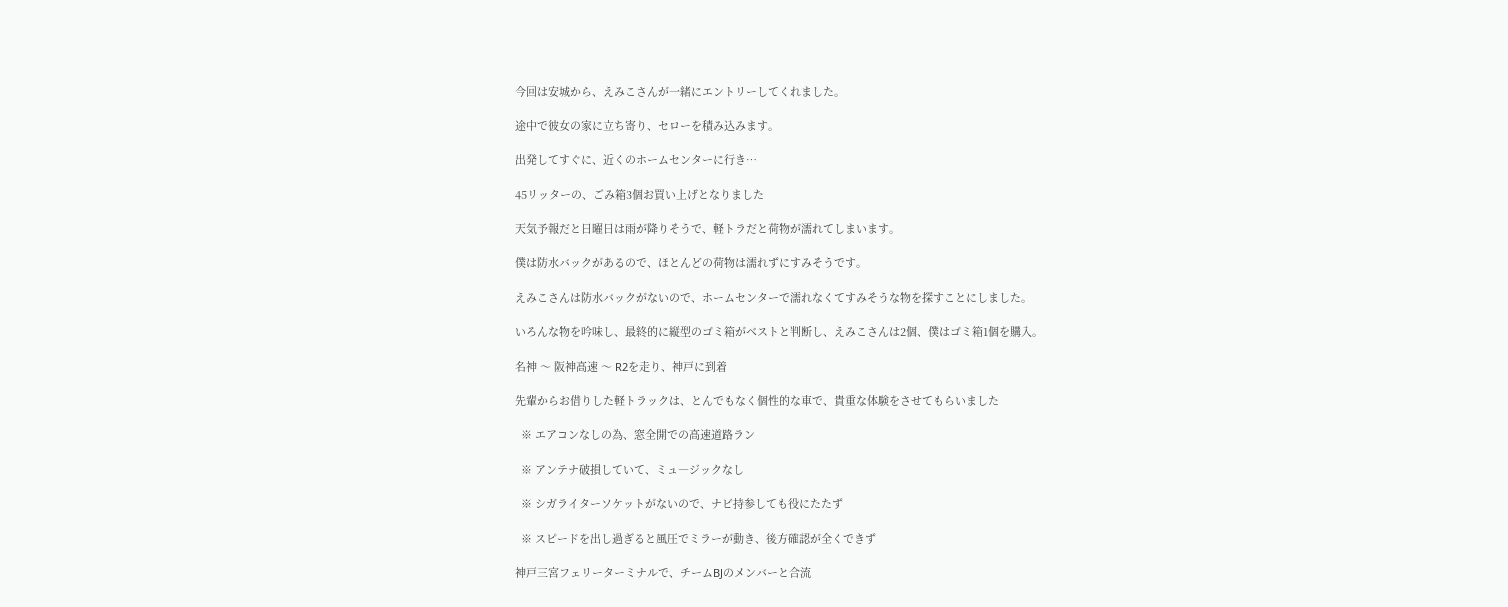今回は安城から、えみこさんが一緒にエントリーしてくれました。

途中で彼女の家に立ち寄り、セローを積み込みます。

出発してすぐに、近くのホームセンターに行き…

45リッターの、ごみ箱3個お買い上げとなりました

天気予報だと日曜日は雨が降りそうで、軽トラだと荷物が濡れてしまいます。

僕は防水バックがあるので、ほとんどの荷物は濡れずにすみそうです。

えみこさんは防水バックがないので、ホームセンターで濡れなくてすみそうな物を探すことにしました。

いろんな物を吟味し、最終的に縦型のゴミ箱がベストと判断し、えみこさんは2個、僕はゴミ箱1個を購入。

名神 〜 阪神高速 〜 R2を走り、神戸に到着

先輩からお借りした軽トラックは、とんでもなく個性的な車で、貴重な体験をさせてもらいました

  ※ エアコンなしの為、窓全開での高速道路ラン

  ※ アンテナ破損していて、ミュ―ジックなし

  ※ シガライターソケットがないので、ナビ持参しても役にたたず

  ※ スピードを出し過ぎると風圧でミラーが動き、後方確認が全くできず

神戸三宮フェリーターミナルで、チームBJのメンバーと合流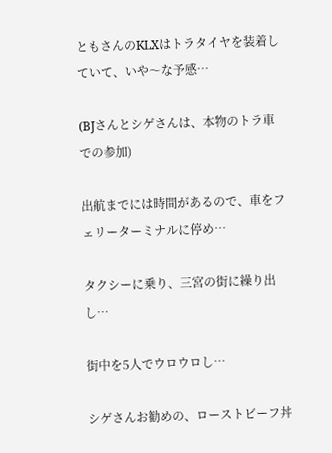ともさんのKLXはトラタイヤを装着していて、いや〜な予感…

(BJさんとシゲさんは、本物のトラ車での参加)

出航までには時間があるので、車をフェリーターミナルに停め…

タクシーに乗り、三宮の街に繰り出し…

街中を5人でウロウロし…

シゲさんお勧めの、ローストビーフ丼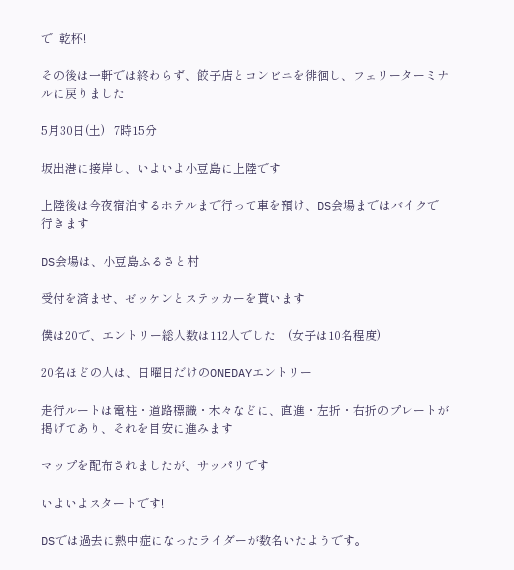で  乾杯!

その後は一軒では終わらず、餃子店とコンビニを徘徊し、フェリーターミナルに戻りました

5月30日(土)   7時15分

坂出港に接岸し、いよいよ小豆島に上陸です

上陸後は今夜宿泊するホテルまで行って車を預け、DS会場まではバイクで行きます

DS会場は、小豆島ふるさと村

受付を済ませ、ゼッケンとステッカーを貰います

僕は20で、エントリー総人数は112人でした    (女子は10名程度)

20名ほどの人は、日曜日だけのONEDAYエントリー

走行ルートは電柱・道路標識・木々などに、直進・左折・右折のプレートが掲げてあり、それを目安に進みます

マップを配布されましたが、サッパリです

いよいよスタートです!

DSでは過去に熱中症になったライダーが数名いたようです。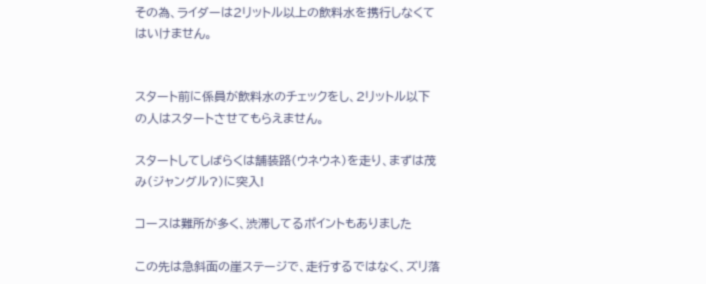その為、ライダーは2リットル以上の飲料水を携行しなくてはいけません。


スタート前に係員が飲料水のチェックをし、2リットル以下の人はスタートさせてもらえません。

スタートしてしばらくは舗装路(ウネウネ)を走り、まずは茂み(ジャングル?)に突入!

コースは難所が多く、渋滞してるポイントもありました

この先は急斜面の崖ステージで、走行するではなく、ズリ落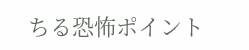ちる恐怖ポイント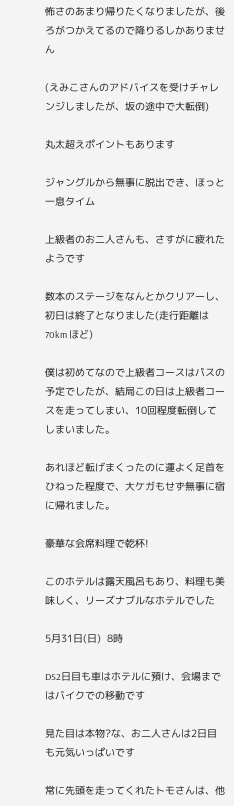怖さのあまり帰りたくなりましたが、後ろがつかえてるので降りるしかありません

(えみこさんのアドバイスを受けチャレンジしましたが、坂の途中で大転倒)

丸太超えポイントもあります

ジャングルから無事に脱出でき、ほっと一息タイム

上級者のお二人さんも、さすがに疲れたようです

数本のステージをなんとかクリアーし、初日は終了となりました(走行距離は70km ほど)

僕は初めてなので上級者コースはパスの予定でしたが、結局この日は上級者コースを走ってしまい、10回程度転倒してしまいました。

あれほど転げまくったのに運よく足首をひねった程度で、大ケガもせず無事に宿に帰れました。

豪華な会席料理で乾杯!

このホテルは露天風呂もあり、料理も美味しく、リーズナブルなホテルでした

5月31日(日)  8時

DS2日目も車はホテルに預け、会場まではバイクでの移動です

見た目は本物?な、お二人さんは2日目も元気いっぱいです

常に先頭を走ってくれたトモさんは、他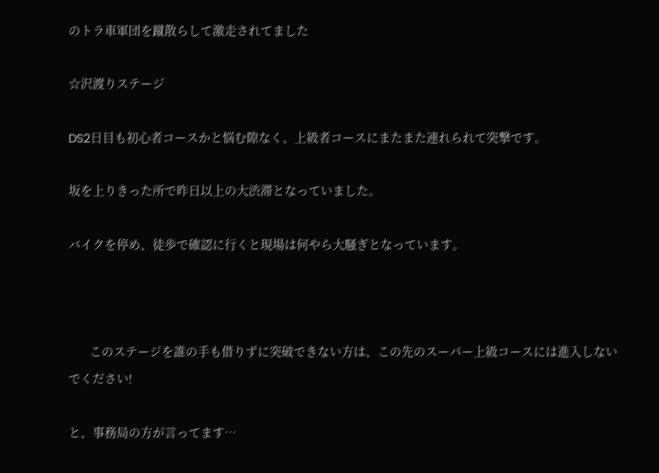のトラ車軍団を蹴散らして激走されてました

☆沢渡りステージ

DS2日目も初心者コースかと悩む隙なく、上級者コースにまたまた連れられて突撃です。

坂を上りきった所で昨日以上の大渋滞となっていました。

バイクを停め、徒歩で確認に行くと現場は何やら大騒ぎとなっています。



       このステージを誰の手も借りずに突破できない方は、この先のスーパー上級コースには進入しないでください!

と、事務局の方が言ってます…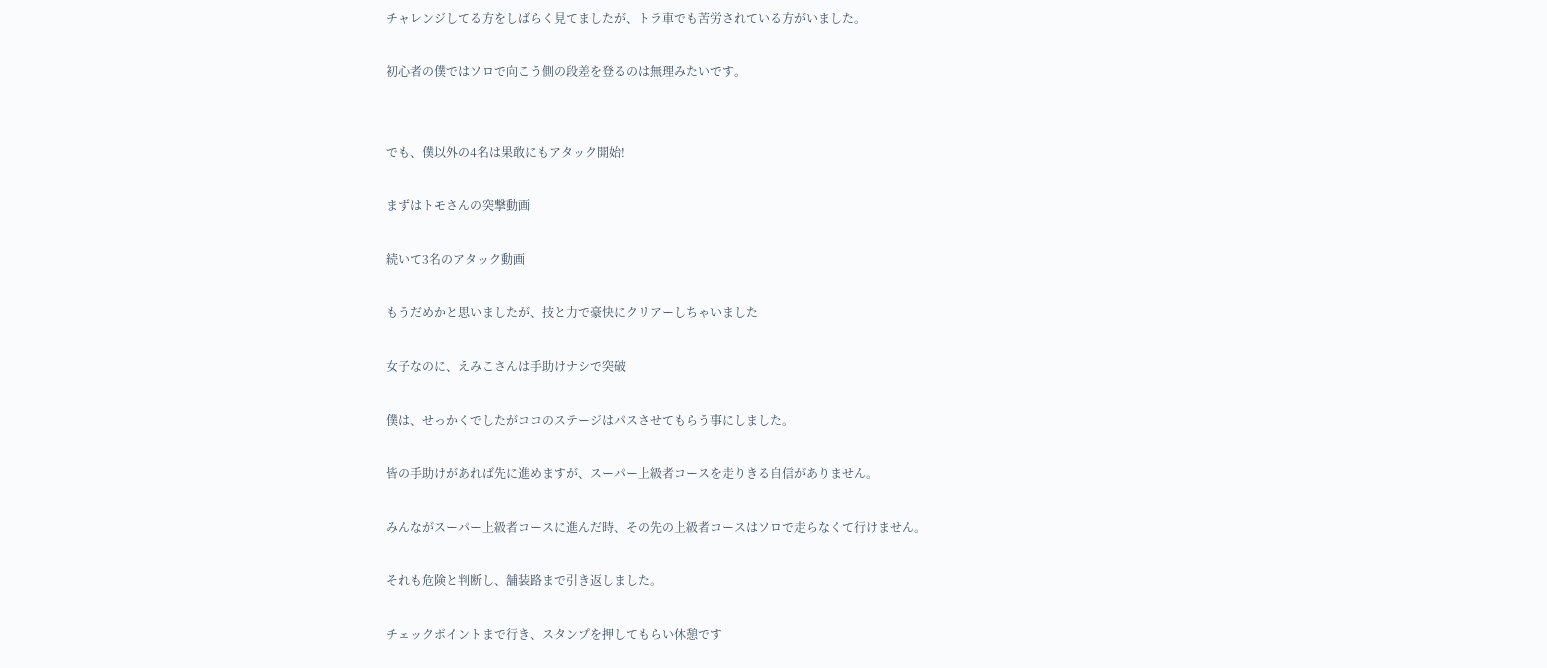チャレンジしてる方をしばらく見てましたが、トラ車でも苦労されている方がいました。

初心者の僕ではソロで向こう側の段差を登るのは無理みたいです。


でも、僕以外の4名は果敢にもアタック開始!

まずはトモさんの突撃動画

続いて3名のアタック動画

もうだめかと思いましたが、技と力で豪快にクリアーしちゃいました

女子なのに、えみこさんは手助けナシで突破

僕は、せっかくでしたがココのステージはパスさせてもらう事にしました。

皆の手助けがあれば先に進めますが、スーパー上級者コースを走りきる自信がありません。

みんながスーパー上級者コースに進んだ時、その先の上級者コースはソロで走らなくて行けません。

それも危険と判断し、舗装路まで引き返しました。

チェックポイントまで行き、スタンプを押してもらい休憩です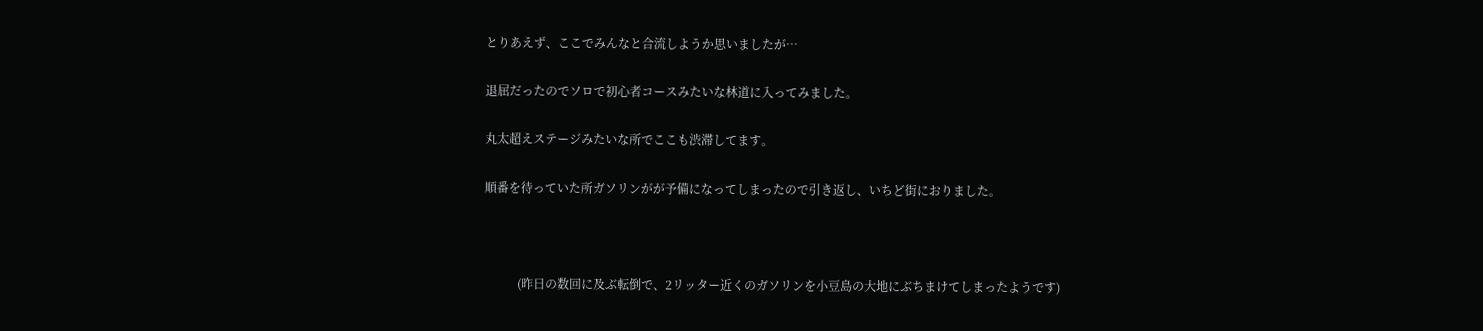とりあえず、ここでみんなと合流しようか思いましたが…

退屈だったのでソロで初心者コースみたいな林道に入ってみました。

丸太超えステージみたいな所でここも渋滞してます。

順番を待っていた所ガソリンがが予備になってしまったので引き返し、いちど街におりました。



           (昨日の数回に及ぶ転倒で、2リッター近くのガソリンを小豆島の大地にぶちまけてしまったようです)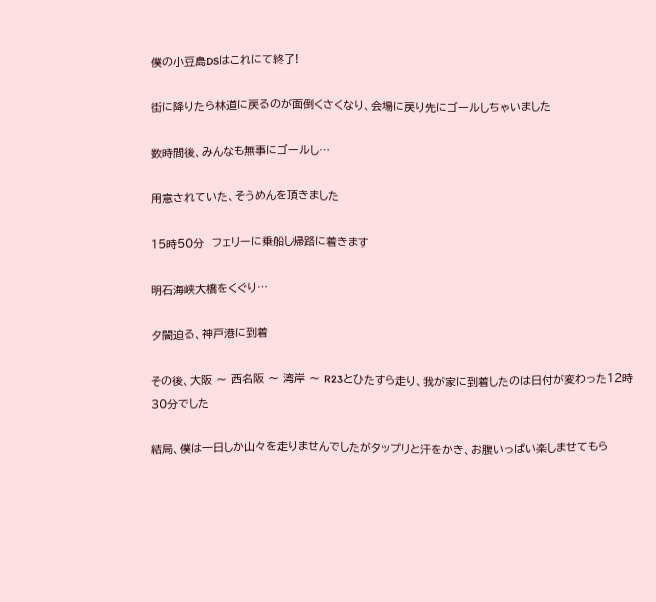僕の小豆島DSはこれにて終了!

街に降りたら林道に戻るのが面倒くさくなり、会場に戻り先にゴールしちゃいました

数時間後、みんなも無事にゴールし…

用意されていた、そうめんを頂きました

15時50分  フェリーに乗船し帰路に着きます

明石海峡大橋をくぐり…

夕闇迫る、神戸港に到着

その後、大阪 〜 西名阪 〜 湾岸 〜 R23とひたすら走り、我が家に到着したのは日付が変わった12時30分でした

結局、僕は一日しか山々を走りませんでしたがタップリと汗をかき、お腹いっぱい楽しませてもら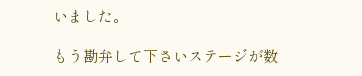いました。

もう勘弁して下さいステージが数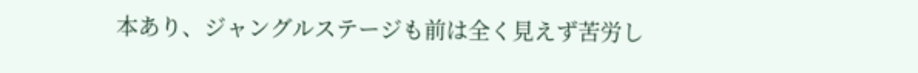本あり、ジャングルステージも前は全く見えず苦労し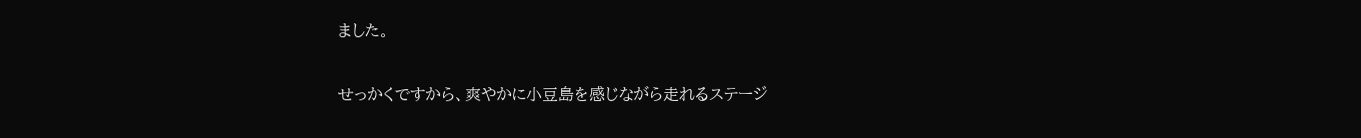ました。

せっかくですから、爽やかに小豆島を感じながら走れるステージ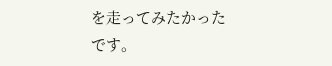を走ってみたかったです。